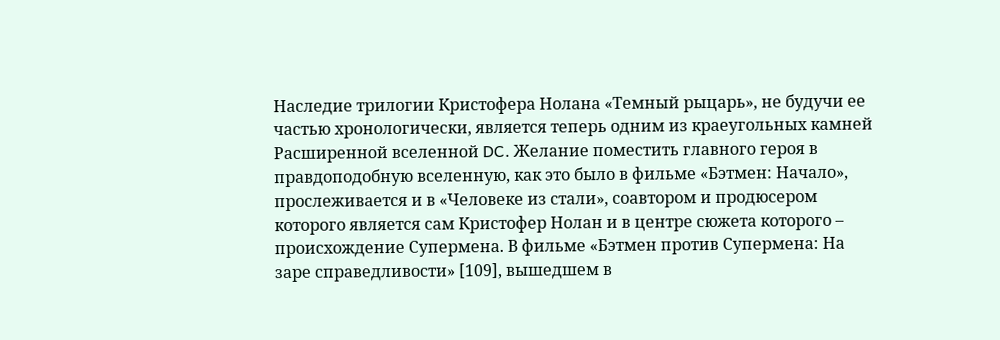Наследие трилогии Кристофера Нолана «Темный рыцарь», не будучи ее частью хронологически, является теперь одним из краеугольных камней Расширенной вселенной DC. Желание поместить главного героя в правдоподобную вселенную, как это было в фильме «Бэтмен: Начало», прослеживается и в «Человеке из стали», соавтором и продюсером которого является сам Кристофер Нолан и в центре сюжета которого – происхождение Супермена. В фильме «Бэтмен против Супермена: На заре справедливости» [109], вышедшем в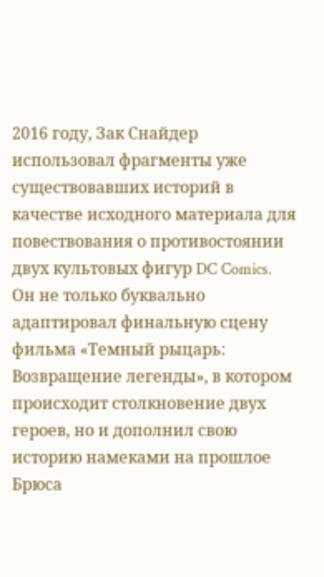2016 году, Зак Снайдер использовал фрагменты уже существовавших историй в качестве исходного материала для повествования о противостоянии двух культовых фигур DC Comics. Он не только буквально адаптировал финальную сцену фильма «Темный рыцарь: Возвращение легенды», в котором происходит столкновение двух героев, но и дополнил свою историю намеками на прошлое Брюса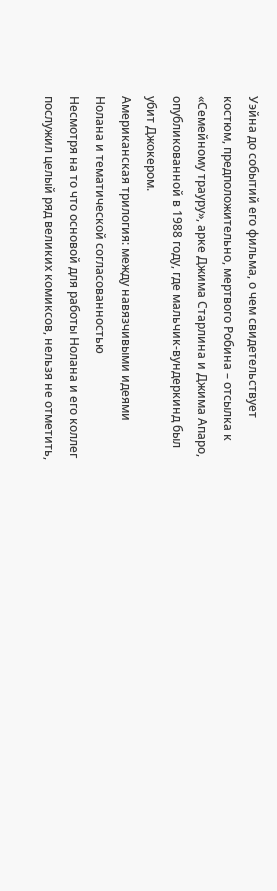Уэйна до событий его фильма, о чем свидетельствует костюм, предположительно, мертвого Робина – отсылка к «Семейному трауру», арке Джима Старлина и Джима Апаро, опубликованной в 1988 году, где мальчик-вундеркинд был убит Джокером.
Американская трилогия: между навязчивыми идеями Нолана и тематической согласованностью
Несмотря на то что основой для работы Нолана и его коллег послужил целый ряд великих комиксов, нельзя не отметить,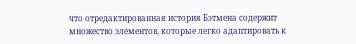что отредактированная история Бэтмена содержит множество элементов, которые легко адаптировать к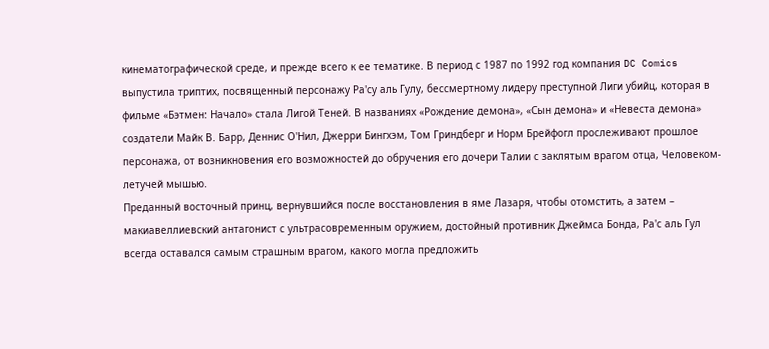кинематографической среде, и прежде всего к ее тематике. В период с 1987 по 1992 год компания DC Comics выпустила триптих, посвященный персонажу Ра'су аль Гулу, бессмертному лидеру преступной Лиги убийц, которая в фильме «Бэтмен: Начало» стала Лигой Теней. В названиях «Рождение демона», «Сын демона» и «Невеста демона» создатели Майк В. Барр, Деннис О'Нил, Джерри Бингхэм, Том Гриндберг и Норм Брейфогл прослеживают прошлое персонажа, от возникновения его возможностей до обручения его дочери Талии с заклятым врагом отца, Человеком-летучей мышью.
Преданный восточный принц, вернувшийся после восстановления в яме Лазаря, чтобы отомстить, а затем – макиавеллиевский антагонист с ультрасовременным оружием, достойный противник Джеймса Бонда, Ра'с аль Гул всегда оставался самым страшным врагом, какого могла предложить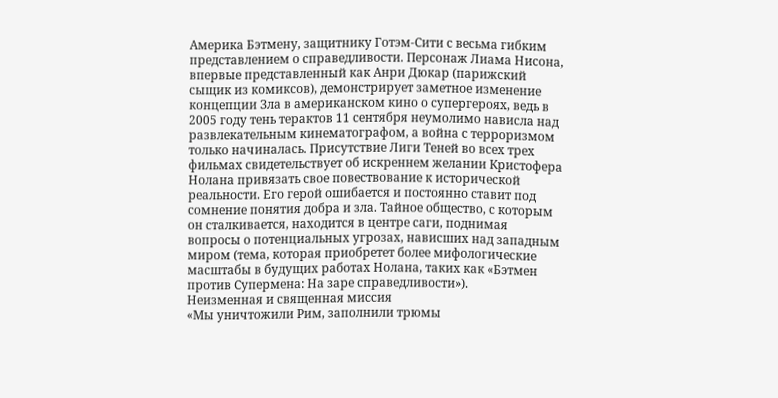Америка Бэтмену, защитнику Готэм-Сити с весьма гибким представлением о справедливости. Персонаж Лиама Нисона, впервые представленный как Анри Дюкар (парижский сыщик из комиксов), демонстрирует заметное изменение концепции Зла в американском кино о супергероях, ведь в 2005 году тень терактов 11 сентября неумолимо нависла над развлекательным кинематографом, а война с терроризмом только начиналась. Присутствие Лиги Теней во всех трех фильмах свидетельствует об искреннем желании Кристофера Нолана привязать свое повествование к исторической реальности. Его герой ошибается и постоянно ставит под сомнение понятия добра и зла. Тайное общество, с которым он сталкивается, находится в центре саги, поднимая вопросы о потенциальных угрозах, нависших над западным миром (тема, которая приобретет более мифологические масштабы в будущих работах Нолана, таких как «Бэтмен против Супермена: На заре справедливости»).
Неизменная и священная миссия
«Мы уничтожили Рим, заполнили трюмы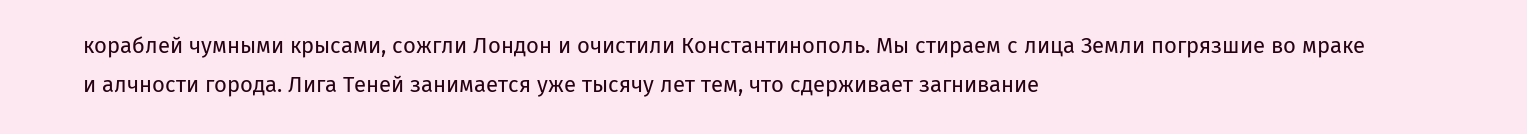кораблей чумными крысами, сожгли Лондон и очистили Константинополь. Мы стираем с лица Земли погрязшие во мраке и алчности города. Лига Теней занимается уже тысячу лет тем, что сдерживает загнивание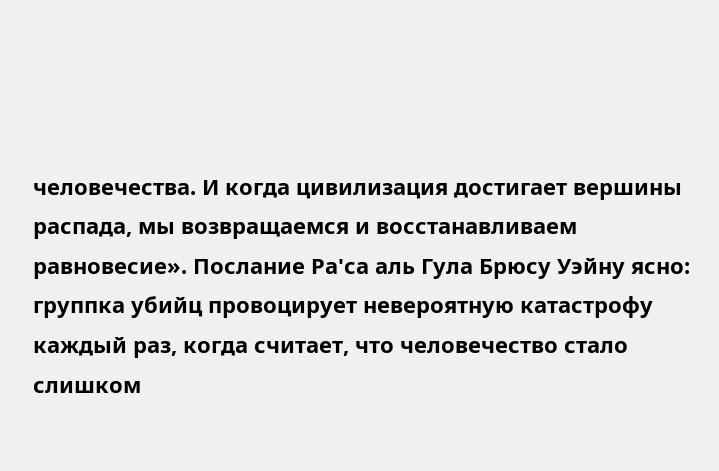человечества. И когда цивилизация достигает вершины распада, мы возвращаемся и восстанавливаем равновесие». Послание Ра'са аль Гула Брюсу Уэйну ясно: группка убийц провоцирует невероятную катастрофу каждый раз, когда считает, что человечество стало слишком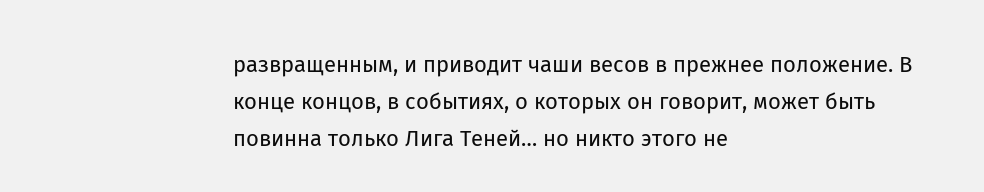развращенным, и приводит чаши весов в прежнее положение. В конце концов, в событиях, о которых он говорит, может быть повинна только Лига Теней… но никто этого не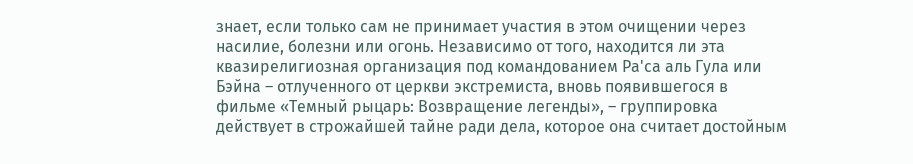знает, если только сам не принимает участия в этом очищении через насилие, болезни или огонь. Независимо от того, находится ли эта квазирелигиозная организация под командованием Ра'са аль Гула или Бэйна – отлученного от церкви экстремиста, вновь появившегося в фильме «Темный рыцарь: Возвращение легенды», – группировка действует в строжайшей тайне ради дела, которое она считает достойным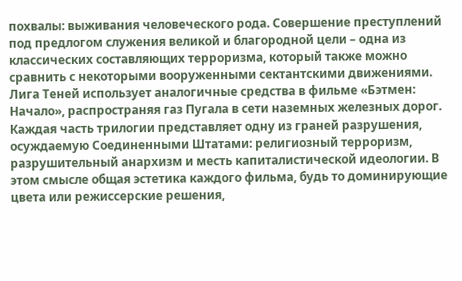похвалы: выживания человеческого рода. Совершение преступлений под предлогом служения великой и благородной цели – одна из классических составляющих терроризма, который также можно сравнить с некоторыми вооруженными сектантскими движениями.
Лига Теней использует аналогичные средства в фильме «Бэтмен: Начало», распространяя газ Пугала в сети наземных железных дорог.
Каждая часть трилогии представляет одну из граней разрушения, осуждаемую Соединенными Штатами: религиозный терроризм, разрушительный анархизм и месть капиталистической идеологии. В этом смысле общая эстетика каждого фильма, будь то доминирующие цвета или режиссерские решения,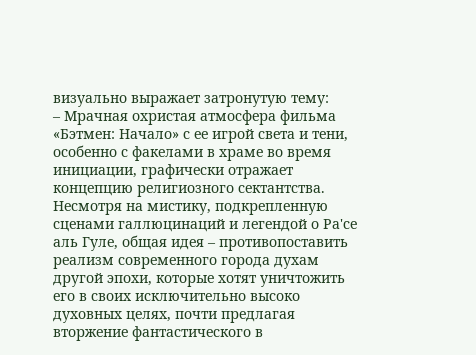визуально выражает затронутую тему:
– Мрачная охристая атмосфера фильма «Бэтмен: Начало» с ее игрой света и тени, особенно с факелами в храме во время инициации, графически отражает концепцию религиозного сектантства. Несмотря на мистику, подкрепленную сценами галлюцинаций и легендой о Ра'се аль Гуле, общая идея – противопоставить реализм современного города духам другой эпохи, которые хотят уничтожить его в своих исключительно высоко духовных целях, почти предлагая вторжение фантастического в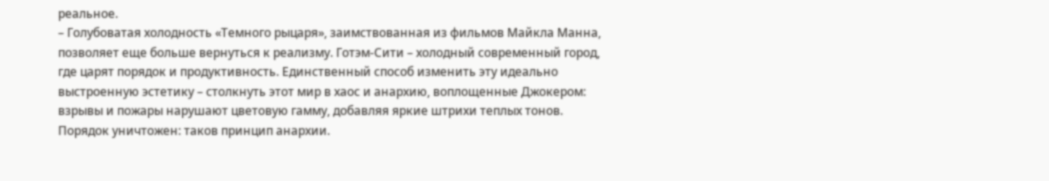реальное.
– Голубоватая холодность «Темного рыцаря», заимствованная из фильмов Майкла Манна, позволяет еще больше вернуться к реализму. Готэм-Сити – холодный современный город, где царят порядок и продуктивность. Единственный способ изменить эту идеально выстроенную эстетику – столкнуть этот мир в хаос и анархию, воплощенные Джокером: взрывы и пожары нарушают цветовую гамму, добавляя яркие штрихи теплых тонов. Порядок уничтожен: таков принцип анархии.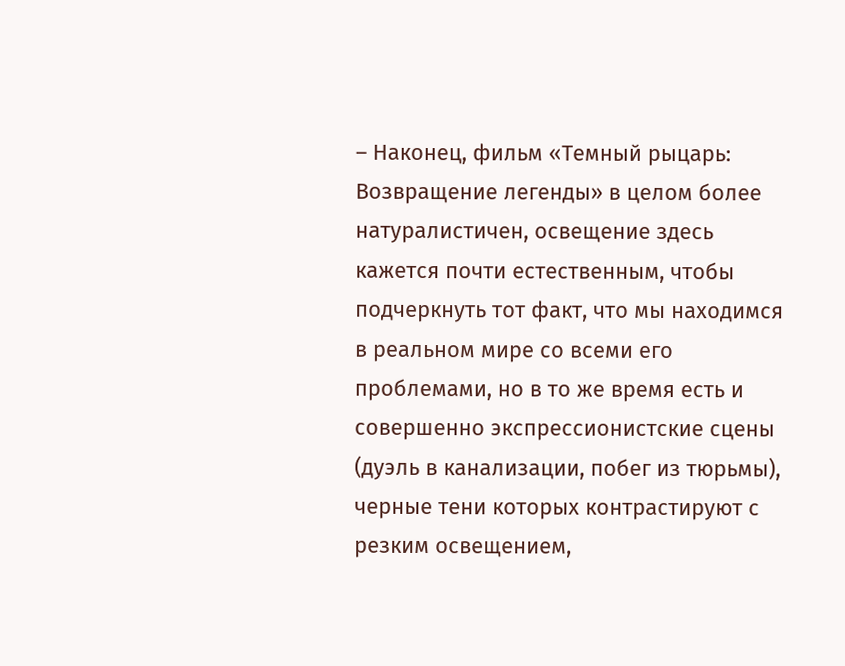– Наконец, фильм «Темный рыцарь: Возвращение легенды» в целом более натуралистичен, освещение здесь кажется почти естественным, чтобы подчеркнуть тот факт, что мы находимся в реальном мире со всеми его проблемами, но в то же время есть и совершенно экспрессионистские сцены (дуэль в канализации, побег из тюрьмы), черные тени которых контрастируют с резким освещением,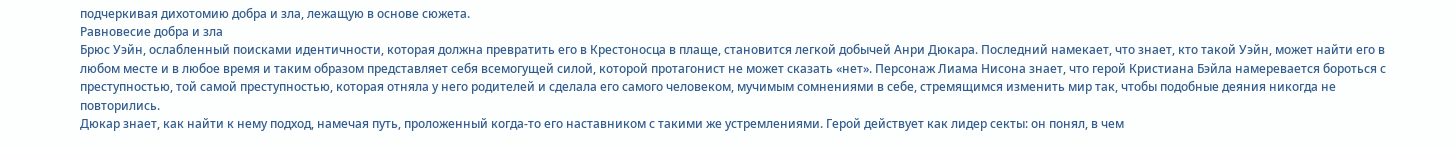подчеркивая дихотомию добра и зла, лежащую в основе сюжета.
Равновесие добра и зла
Брюс Уэйн, ослабленный поисками идентичности, которая должна превратить его в Крестоносца в плаще, становится легкой добычей Анри Дюкара. Последний намекает, что знает, кто такой Уэйн, может найти его в любом месте и в любое время и таким образом представляет себя всемогущей силой, которой протагонист не может сказать «нет». Персонаж Лиама Нисона знает, что герой Кристиана Бэйла намеревается бороться с преступностью, той самой преступностью, которая отняла у него родителей и сделала его самого человеком, мучимым сомнениями в себе, стремящимся изменить мир так, чтобы подобные деяния никогда не повторились.
Дюкар знает, как найти к нему подход, намечая путь, проложенный когда-то его наставником с такими же устремлениями. Герой действует как лидер секты: он понял, в чем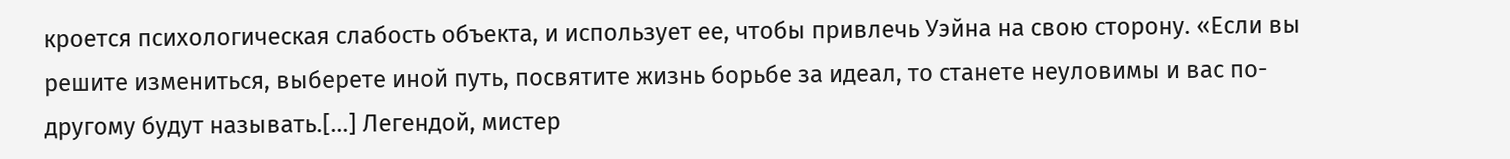кроется психологическая слабость объекта, и использует ее, чтобы привлечь Уэйна на свою сторону. «Если вы решите измениться, выберете иной путь, посвятите жизнь борьбе за идеал, то станете неуловимы и вас по-другому будут называть.[…] Легендой, мистер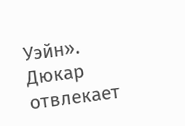Уэйн». Дюкар отвлекает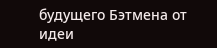будущего Бэтмена от идеи